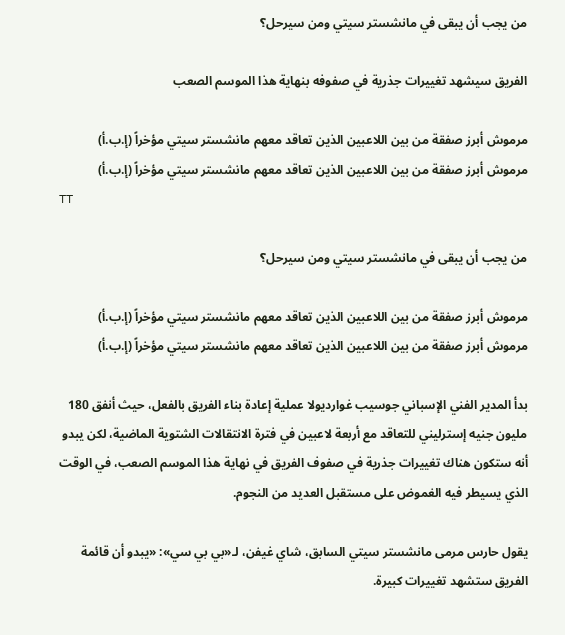من يجب أن يبقى في مانشستر سيتي ومن سيرحل؟

الفريق سيشهد تغييرات جذرية في صفوفه بنهاية هذا الموسم الصعب

مرموش أبرز صفقة من بين اللاعبين الذين تعاقد معهم مانشستر سيتي مؤخراً (إ.ب.أ)
مرموش أبرز صفقة من بين اللاعبين الذين تعاقد معهم مانشستر سيتي مؤخراً (إ.ب.أ)
TT

من يجب أن يبقى في مانشستر سيتي ومن سيرحل؟

مرموش أبرز صفقة من بين اللاعبين الذين تعاقد معهم مانشستر سيتي مؤخراً (إ.ب.أ)
مرموش أبرز صفقة من بين اللاعبين الذين تعاقد معهم مانشستر سيتي مؤخراً (إ.ب.أ)

بدأ المدير الفني الإسباني جوسيب غوارديولا عملية إعادة بناء الفريق بالفعل، حيث أنفق 180 مليون جنيه إسترليني للتعاقد مع أربعة لاعبين في فترة الانتقالات الشتوية الماضية، لكن يبدو أنه ستكون هناك تغييرات جذرية في صفوف الفريق في نهاية هذا الموسم الصعب، في الوقت الذي يسيطر فيه الغموض على مستقبل العديد من النجوم.

يقول حارس مرمى مانشستر سيتي السابق، شاي غيفن، لـ«بي بي سي»: «يبدو أن قائمة الفريق ستشهد تغييرات كبيرة.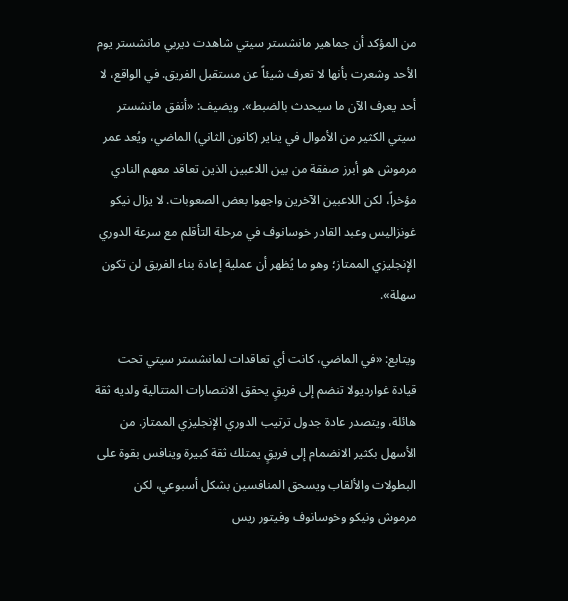من المؤكد أن جماهير مانشستر سيتي شاهدت ديربي مانشستر يوم الأحد وشعرت بأنها لا تعرف شيئاً عن مستقبل الفريق. في الواقع، لا أحد يعرف الآن ما سيحدث بالضبط». ويضيف: «أنفق مانشستر سيتي الكثير من الأموال في يناير (كانون الثاني) الماضي، ويُعد عمر مرموش هو أبرز صفقة من بين اللاعبين الذين تعاقد معهم النادي مؤخراً، لكن اللاعبين الآخرين واجهوا بعض الصعوبات. لا يزال نيكو غونزاليس وعبد القادر خوسانوف في مرحلة التأقلم مع سرعة الدوري الإنجليزي الممتاز؛ وهو ما يُظهر أن عملية إعادة بناء الفريق لن تكون سهلة».

ويتابع: «في الماضي، كانت أي تعاقدات لمانشستر سيتي تحت قيادة غوارديولا تنضم إلى فريقٍ يحقق الانتصارات المتتالية ولديه ثقة هائلة، ويتصدر عادة جدول ترتيب الدوري الإنجليزي الممتاز. من الأسهل بكثير الانضمام إلى فريقٍ يمتلك ثقة كبيرة وينافس بقوة على البطولات والألقاب ويسحق المنافسين بشكل أسبوعي، لكن مرموش ونيكو وخوسانوف وفيتور ريس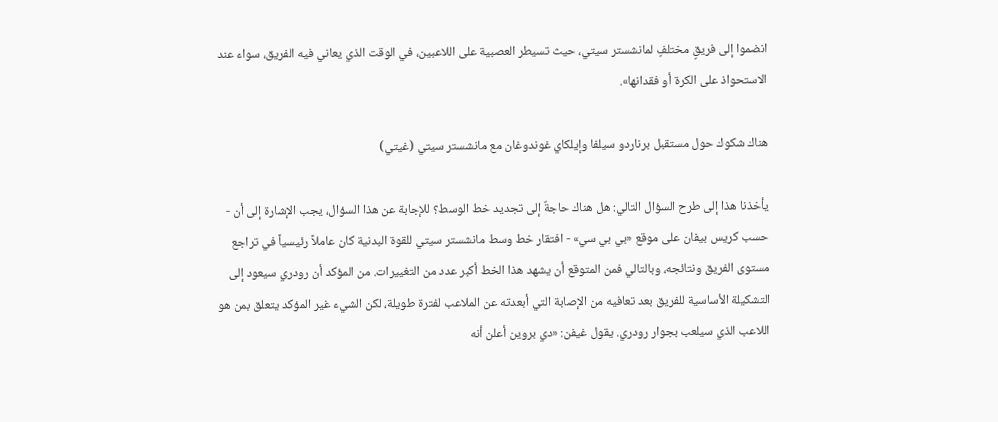انضموا إلى فريقٍ مختلفٍ لمانشستر سيتي، حيث تسيطر العصبية على اللاعبين، في الوقت الذي يعاني فيه الفريق، سواء عند الاستحواذ على الكرة أو فقدانها».

هناك شكوك حول مستقبل برناردو سيلفا وإيلكاي غوندوغان مع مانشستر سيتي (غيتي)

يأخذنا هذا إلى طرح السؤال التالي: هل هناك حاجةٌ إلى تجديد خط الوسط؟ للإجابة عن هذا السؤال، يجب الإشارة إلى أن - حسب كريس بيفان على موقع «بي بي سي» - افتقار خط وسط مانشستر سيتي للقوة البدنية كان عاملاً رئيسياً في تراجع مستوى الفريق ونتائجه، وبالتالي فمن المتوقع أن يشهد هذا الخط أكبر عدد من التغييرات. من المؤكد أن رودري سيعود إلى التشكيلة الأساسية للفريق بعد تعافيه من الإصابة التي أبعدته عن الملاعب لفترة طويلة، لكن الشيء غير المؤكد يتعلق بمن هو اللاعب الذي سيلعب بجوار رودري. يقول غيفن: «دي بروين أعلن أنه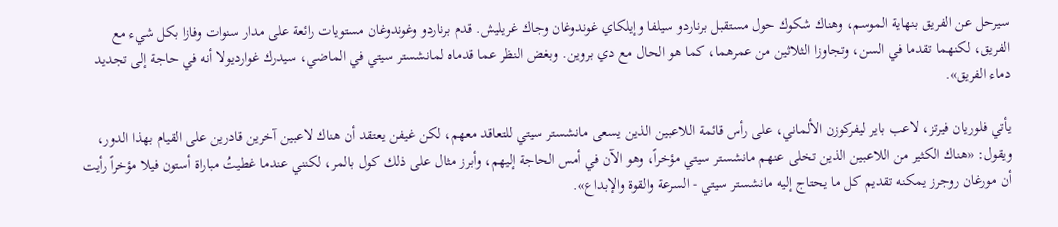سيرحل عن الفريق بنهاية الموسم، وهناك شكوك حول مستقبل برناردو سيلفا وإيلكاي غوندوغان وجاك غريليش. قدم برناردو وغوندوغان مستويات رائعة على مدار سنوات وفازا بكل شيء مع الفريق، لكنهما تقدما في السن، وتجاوزا الثلاثين من عمرهما، كما هو الحال مع دي بروين. وبغض النظر عما قدماه لمانشستر سيتي في الماضي، سيدرك غوارديولا أنه في حاجة إلى تجديد دماء الفريق».

يأتي فلوريان فيرتز، لاعب باير ليفركوزن الألماني، على رأس قائمة اللاعبين الذين يسعى مانشستر سيتي للتعاقد معهم، لكن غيفن يعتقد أن هناك لاعبين آخرين قادرين على القيام بهذا الدور، ويقول: «هناك الكثير من اللاعبين الذين تخلى عنهم مانشستر سيتي مؤخراً، وهو الآن في أمس الحاجة إليهم، وأبرز مثال على ذلك كول بالمر، لكنني عندما غطيتُ مباراة أستون فيلا مؤخراً رأيت أن مورغان روجرز يمكنه تقديم كل ما يحتاج إليه مانشستر سيتي - السرعة والقوة والإبداع».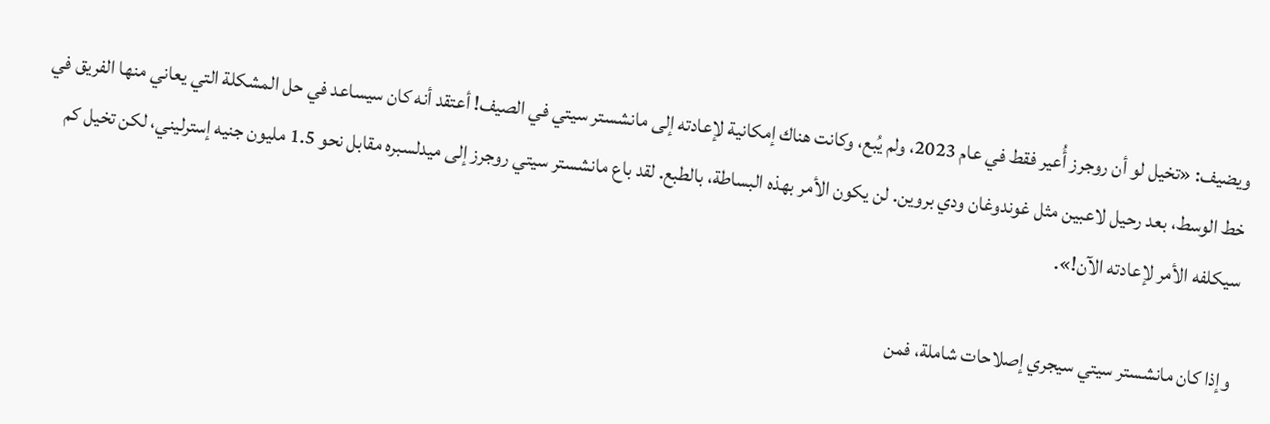ويضيف: «تخيل لو أن روجرز أُعير فقط في عام 2023، ولم يُبع، وكانت هناك إمكانية لإعادته إلى مانشستر سيتي في الصيف! أعتقد أنه كان سيساعد في حل المشكلة التي يعاني منها الفريق في خط الوسط، بعد رحيل لاعبين مثل غوندوغان ودي بروين. لن يكون الأمر بهذه البساطة، بالطبع. لقد باع مانشستر سيتي روجرز إلى ميدلسبره مقابل نحو 1.5 مليون جنيه إسترليني، لكن تخيل كم سيكلفه الأمر لإعادته الآن!».

وإذا كان مانشستر سيتي سيجري إصلاحات شاملة، فمن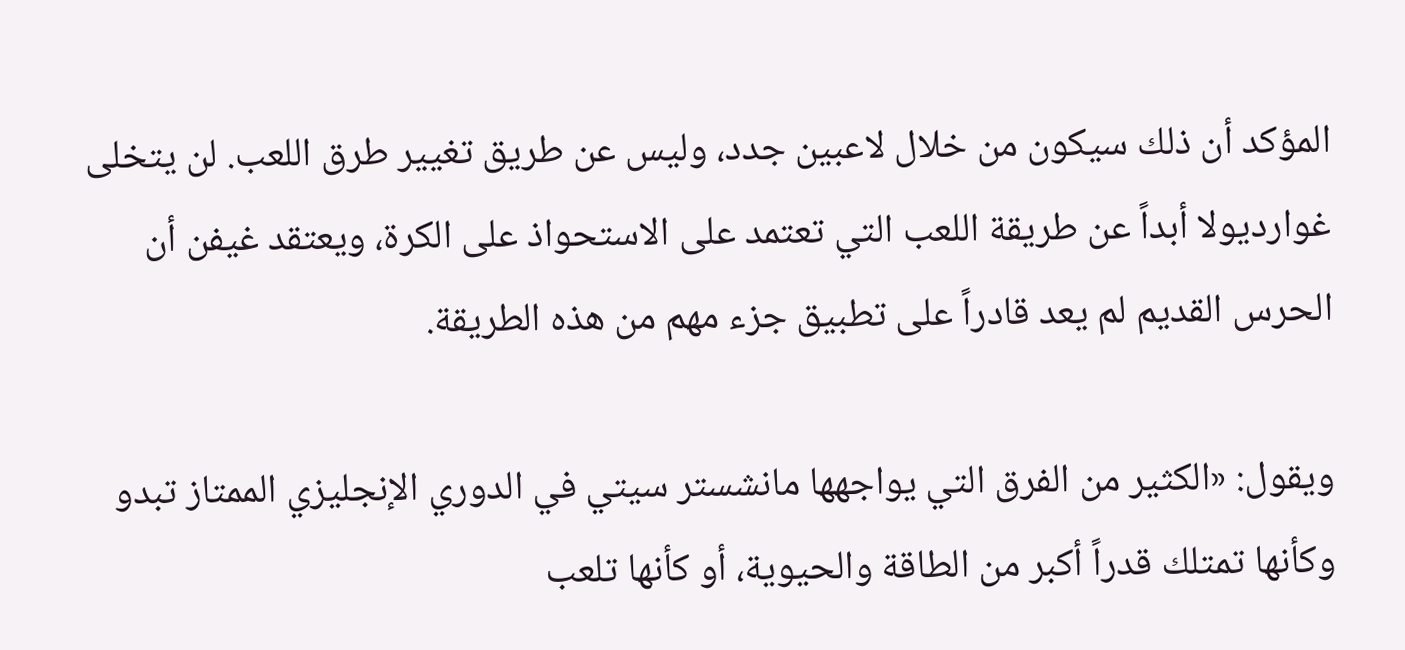المؤكد أن ذلك سيكون من خلال لاعبين جدد، وليس عن طريق تغيير طرق اللعب. لن يتخلى غوارديولا أبداً عن طريقة اللعب التي تعتمد على الاستحواذ على الكرة، ويعتقد غيفن أن الحرس القديم لم يعد قادراً على تطبيق جزء مهم من هذه الطريقة.

ويقول: «الكثير من الفرق التي يواجهها مانشستر سيتي في الدوري الإنجليزي الممتاز تبدو وكأنها تمتلك قدراً أكبر من الطاقة والحيوية، أو كأنها تلعب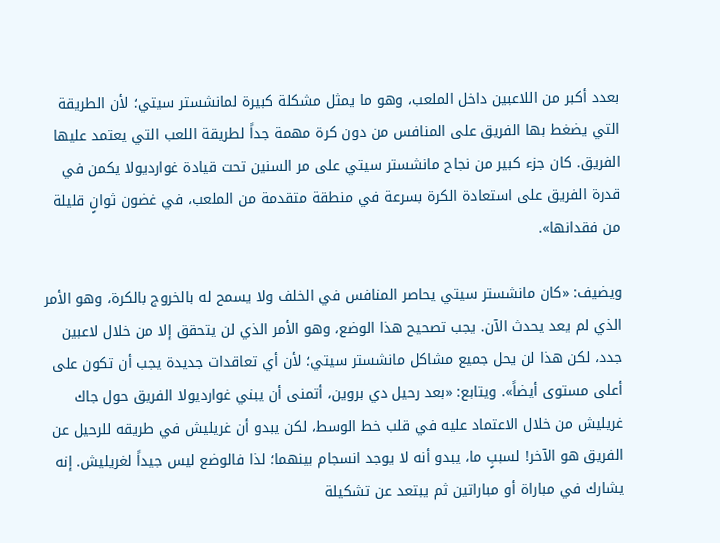بعدد أكبر من اللاعبين داخل الملعب، وهو ما يمثل مشكلة كبيرة لمانشستر سيتي؛ لأن الطريقة التي يضغط بها الفريق على المنافس من دون كرة مهمة جداً لطريقة اللعب التي يعتمد عليها الفريق. كان جزء كبير من نجاح مانشستر سيتي على مر السنين تحت قيادة غوارديولا يكمن في قدرة الفريق على استعادة الكرة بسرعة في منطقة متقدمة من الملعب، في غضون ثوانٍ قليلة من فقدانها».

ويضيف: «كان مانشستر سيتي يحاصر المنافس في الخلف ولا يسمح له بالخروج بالكرة، وهو الأمر الذي لم يعد يحدث الآن. يجب تصحيح هذا الوضع، وهو الأمر الذي لن يتحقق إلا من خلال لاعبين جدد، لكن هذا لن يحل جميع مشاكل مانشستر سيتي؛ لأن أي تعاقدات جديدة يجب أن تكون على أعلى مستوى أيضاً». ويتابع: «بعد رحيل دي بروين، أتمنى أن يبني غوارديولا الفريق حول جاك غريليش من خلال الاعتماد عليه في قلب خط الوسط، لكن يبدو أن غريليش في طريقه للرحيل عن الفريق هو الآخر! لسببٍ ما، يبدو أنه لا يوجد انسجام بينهما؛ لذا فالوضع ليس جيداً لغريليش. إنه يشارك في مباراة أو مباراتين ثم يبتعد عن تشكيلة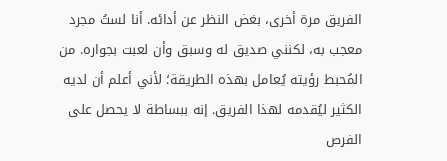الفريق مرة أخرى، بغض النظر عن أدائه. أنا لستُ مجرد معجب به، لكنني صديق له وسبق وأن لعبت بجواره. من المُحبط رؤيته يُعامل بهذه الطريقة؛ لأني أعلم أن لديه الكثير ليُقدمه لهذا الفريق. إنه ببساطة لا يحصل على الفرص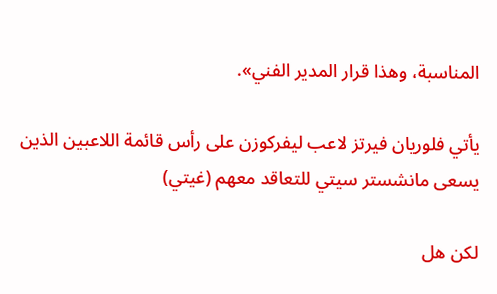المناسبة، وهذا قرار المدير الفني».

يأتي فلوريان فيرتز لاعب ليفركوزن على رأس قائمة اللاعبين الذين يسعى مانشستر سيتي للتعاقد معهم (غيتي)

لكن هل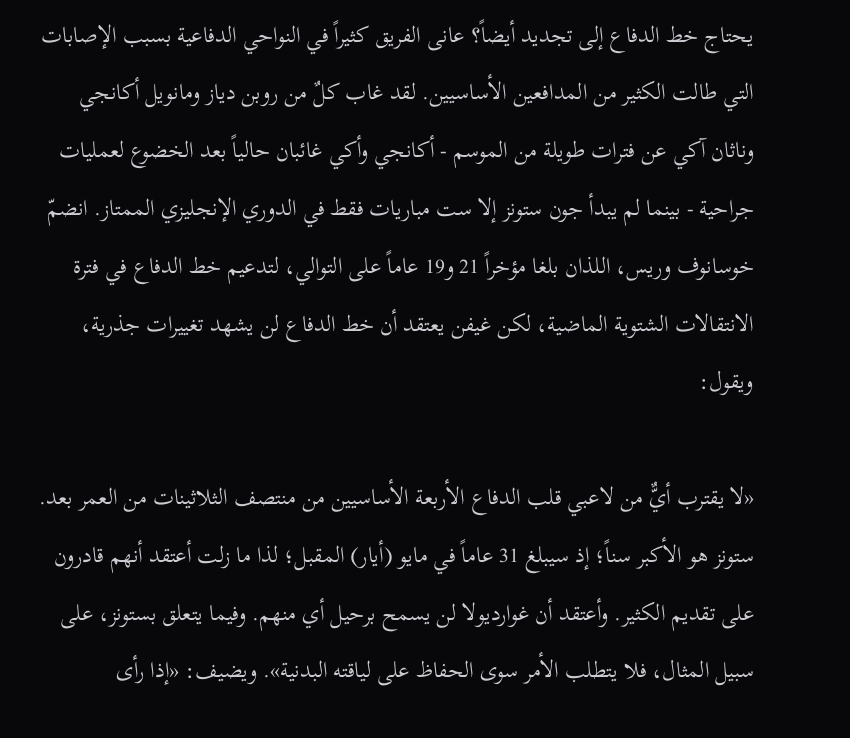يحتاج خط الدفاع إلى تجديد أيضاً؟ عانى الفريق كثيراً في النواحي الدفاعية بسبب الإصابات التي طالت الكثير من المدافعين الأساسيين. لقد غاب كلٌ من روبن دياز ومانويل أكانجي وناثان آكي عن فترات طويلة من الموسم - أكانجي وأكي غائبان حالياً بعد الخضوع لعمليات جراحية - بينما لم يبدأ جون ستونز إلا ست مباريات فقط في الدوري الإنجليزي الممتاز. انضمّ خوسانوف وريس، اللذان بلغا مؤخراً 21 و19 عاماً على التوالي، لتدعيم خط الدفاع في فترة الانتقالات الشتوية الماضية، لكن غيفن يعتقد أن خط الدفاع لن يشهد تغييرات جذرية، ويقول:

«لا يقترب أيٌّ من لاعبي قلب الدفاع الأربعة الأساسيين من منتصف الثلاثينات من العمر بعد. ستونز هو الأكبر سناً؛ إذ سيبلغ 31 عاماً في مايو (أيار) المقبل؛ لذا ما زلت أعتقد أنهم قادرون على تقديم الكثير. وأعتقد أن غوارديولا لن يسمح برحيل أي منهم. وفيما يتعلق بستونز، على سبيل المثال، فلا يتطلب الأمر سوى الحفاظ على لياقته البدنية». ويضيف: «إذا رأى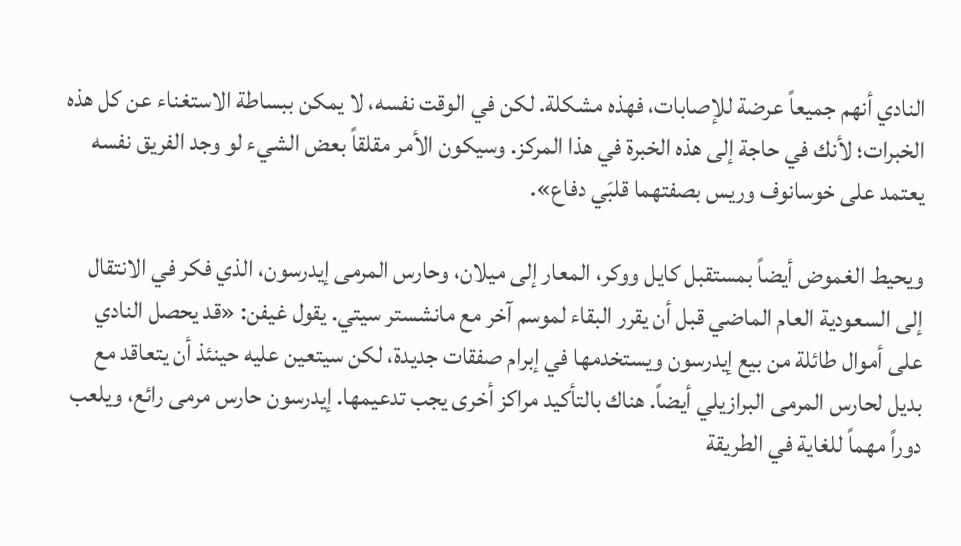النادي أنهم جميعاً عرضة للإصابات، فهذه مشكلة. لكن في الوقت نفسه، لا يمكن ببساطة الاستغناء عن كل هذه الخبرات؛ لأنك في حاجة إلى هذه الخبرة في هذا المركز. وسيكون الأمر مقلقاً بعض الشيء لو وجد الفريق نفسه يعتمد على خوسانوف وريس بصفتهما قلبَي دفاع».

ويحيط الغموض أيضاً بمستقبل كايل ووكر، المعار إلى ميلان، وحارس المرمى إيدرسون، الذي فكر في الانتقال إلى السعودية العام الماضي قبل أن يقرر البقاء لموسم آخر مع مانشستر سيتي. يقول غيفن: «قد يحصل النادي على أموال طائلة من بيع إيدرسون ويستخدمها في إبرام صفقات جديدة، لكن سيتعين عليه حينئذ أن يتعاقد مع بديل لحارس المرمى البرازيلي أيضاً. هناك بالتأكيد مراكز أخرى يجب تدعيمها. إيدرسون حارس مرمى رائع، ويلعب دوراً مهماً للغاية في الطريقة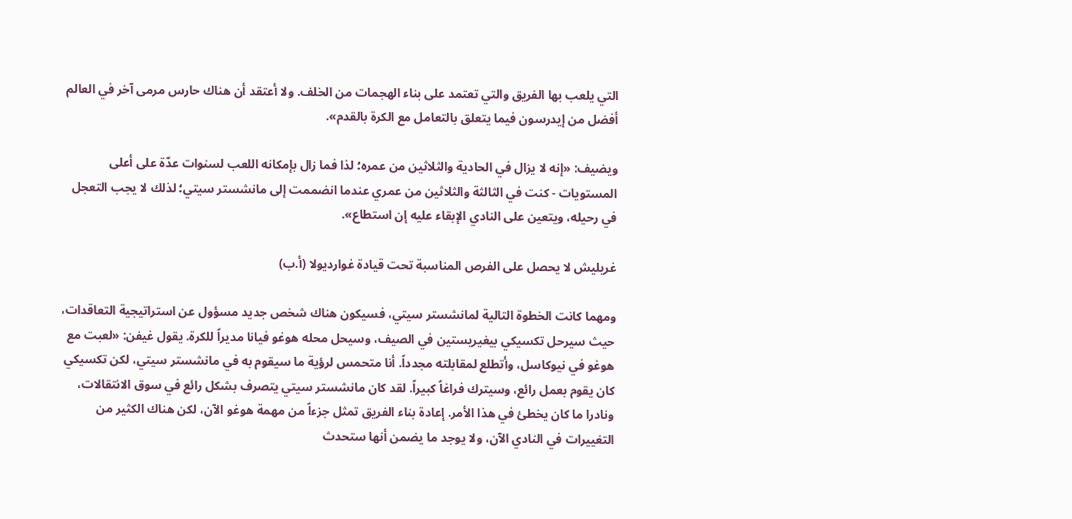التي يلعب بها الفريق والتي تعتمد على بناء الهجمات من الخلف. ولا أعتقد أن هناك حارس مرمى آخر في العالم أفضل من إيدرسون فيما يتعلق بالتعامل مع الكرة بالقدم».

ويضيف: «إنه لا يزال في الحادية والثلاثين من عمره؛ لذا فما زال بإمكانه اللعب لسنوات عدّة على أعلى المستويات - كنت في الثالثة والثلاثين من عمري عندما انضممت إلى مانشستر سيتي؛ لذلك لا يجب التعجل في رحيله، ويتعين على النادي الإبقاء عليه إن استطاع».

غريليش لا يحصل على الفرص المناسبة تحت قيادة غوارديولا (أ.ب)

ومهما كانت الخطوة التالية لمانشستر سيتي، فسيكون هناك شخص جديد مسؤول عن استراتيجية التعاقدات، حيث سيرحل تكسيكي بيغيريستين في الصيف، وسيحل محله هوغو فيانا مديراً للكرة. يقول غيفن: «لعبت مع هوغو في نيوكاسل، وأتطلع لمقابلته مجدداً. أنا متحمس لرؤية ما سيقوم به في مانشستر سيتي، لكن تكسيكي كان يقوم بعمل رائع، وسيترك فراغاً كبيراً. لقد كان مانشستر سيتي يتصرف بشكل رائع في سوق الانتقالات، ونادرا ما كان يخطئ في هذا الأمر. إعادة بناء الفريق تمثل جزءاً من مهمة هوغو الآن، لكن هناك الكثير من التغييرات في النادي الآن، ولا يوجد ما يضمن أنها ستحدث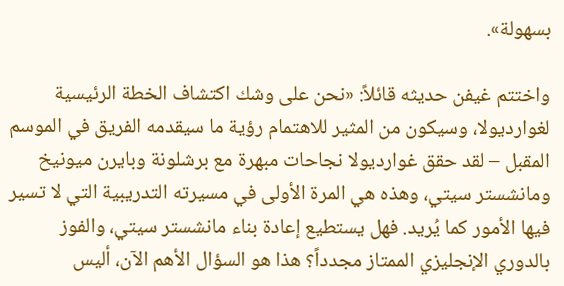بسهولة».

واختتم غيفن حديثه قائلاً: «نحن على وشك اكتشاف الخطة الرئيسية لغوارديولا، وسيكون من المثير للاهتمام رؤية ما سيقدمه الفريق في الموسم المقبل – لقد حقق غوارديولا نجاحات مبهرة مع برشلونة وبايرن ميونيخ ومانشستر سيتي، وهذه هي المرة الأولى في مسيرته التدريبية التي لا تسير فيها الأمور كما يُريد. فهل يستطيع إعادة بناء مانشستر سيتي، والفوز بالدوري الإنجليزي الممتاز مجدداً؟ هذا هو السؤال الأهم الآن، أليس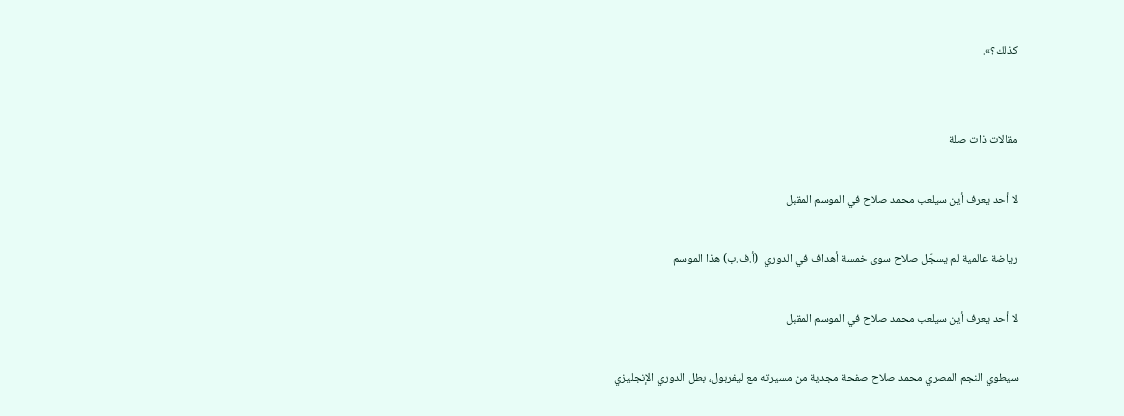كذلك؟».


مقالات ذات صلة

لا أحد يعرف أين سيلعب محمد صلاح في الموسم المقبل

رياضة عالمية لم يسجّل صلاح سوى خمسة أهداف في الدوري  (أ.ف.ب) هذا الموسم

لا أحد يعرف أين سيلعب محمد صلاح في الموسم المقبل

سيطوي النجم المصري محمد صلاح صفحة مجدية من مسيرته مع ليفربول، بطل الدوري الإنجليزي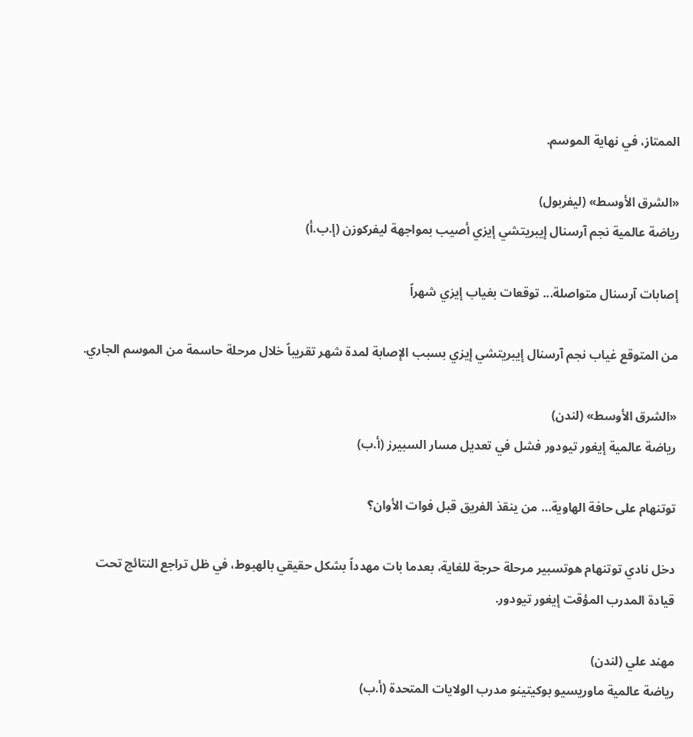الممتاز، في نهاية الموسم.

«الشرق الأوسط» (ليفربول)
رياضة عالمية نجم آرسنال إيبريتشي إيزي أصيب بمواجهة ليفركوزن (إ.ب.أ)

إصابات آرسنال متواصلة... توقعات بغياب إيزي شهراً

من المتوقع غياب نجم آرسنال إيبريتشي إيزي بسبب الإصابة لمدة شهر تقريباً خلال مرحلة حاسمة من الموسم الجاري.

«الشرق الأوسط» (لندن)
رياضة عالمية إيغور تيودور فشل في تعديل مسار السبيرز (أ.ب)

توتنهام على حافة الهاوية… من ينقذ الفريق قبل فوات الأوان؟

دخل نادي توتنهام هوتسبير مرحلة حرجة للغاية، بعدما بات مهدداً بشكل حقيقي بالهبوط، في ظل تراجع النتائج تحت قيادة المدرب المؤقت إيغور تيودور.

مهند علي (لندن)
رياضة عالمية ماوريسيو بوكيتينو مدرب الولايات المتحدة (أ.ب)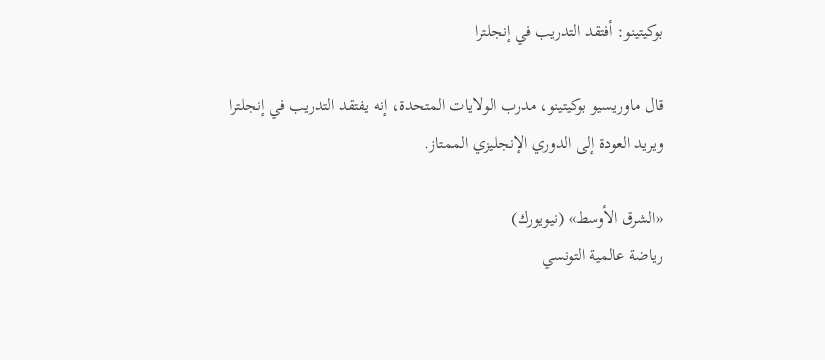بوكيتينو: أفتقد التدريب في إنجلترا

قال ماوريسيو بوكيتينو، مدرب الولايات المتحدة، إنه يفتقد التدريب في إنجلترا ويريد العودة إلى الدوري الإنجليزي الممتاز.

«الشرق الأوسط» (نيويورك)
رياضة عالمية التونسي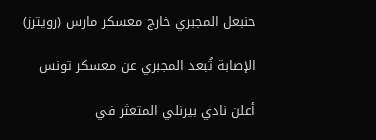حنبعل المجبري خارج معسكر مارس (رويترز)

الإصابة تُبعد المجبري عن معسكر تونس

أعلن نادي بيرنلي المتعثر في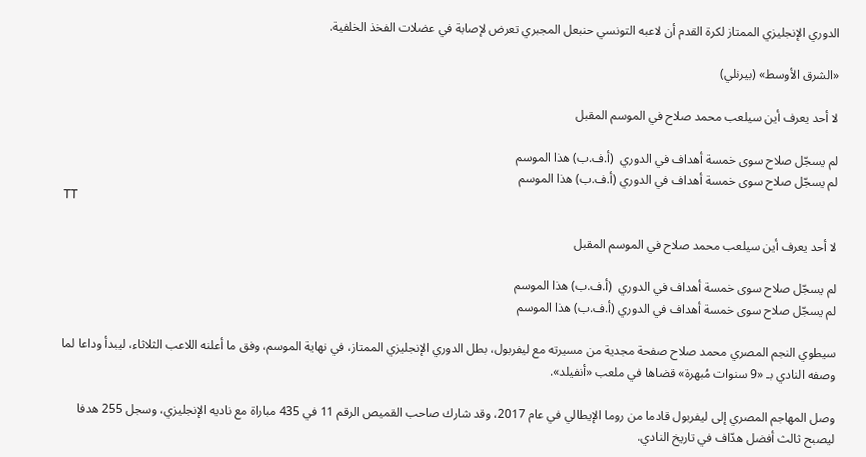الدوري الإنجليزي الممتاز لكرة القدم أن لاعبه التونسي حنبعل المجبري تعرض لإصابة في عضلات الفخذ الخلفية.

«الشرق الأوسط» (بيرنلي)

لا أحد يعرف أين سيلعب محمد صلاح في الموسم المقبل

لم يسجّل صلاح سوى خمسة أهداف في الدوري  (أ.ف.ب) هذا الموسم
لم يسجّل صلاح سوى خمسة أهداف في الدوري (أ.ف.ب) هذا الموسم
TT

لا أحد يعرف أين سيلعب محمد صلاح في الموسم المقبل

لم يسجّل صلاح سوى خمسة أهداف في الدوري  (أ.ف.ب) هذا الموسم
لم يسجّل صلاح سوى خمسة أهداف في الدوري (أ.ف.ب) هذا الموسم

سيطوي النجم المصري محمد صلاح صفحة مجدية من مسيرته مع ليفربول، بطل الدوري الإنجليزي الممتاز، في نهاية الموسم، وفق ما أعلنه اللاعب الثلاثاء، ليبدأ وداعا لما وصفه النادي بـ «9 سنوات مُبهرة» قضاها في ملعب «أنفيلد».

وصل المهاجم المصري إلى ليفربول قادما من روما الإيطالي في عام 2017، وقد شارك صاحب القميص الرقم 11 في 435 مباراة مع ناديه الإنجليزي، وسجل 255 هدفا ليصبح ثالث أفضل هدّاف في تاريخ النادي.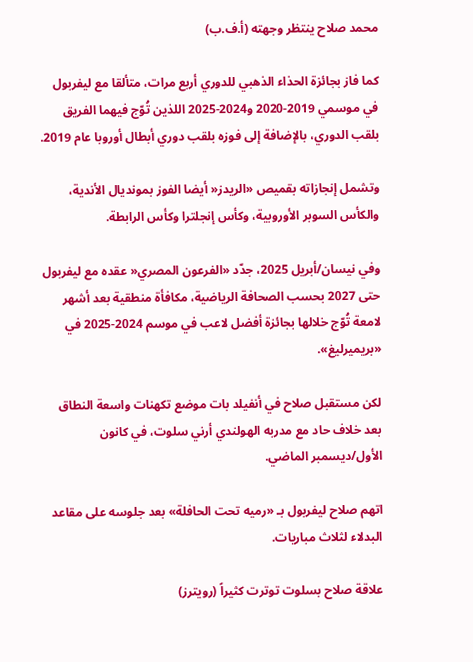محمد صلاح ينتظر وجهته (أ.ف.ب)

كما فاز بجائزة الحذاء الذهبي للدوري أربع مرات، متألقا مع ليفربول في موسمي 2019-2020 و2024-2025 اللذين تُوّج فيهما الفريق بلقب الدوري، بالإضافة إلى فوزه بلقب دوري أبطال أوروبا عام 2019.

وتشمل إنجازاته بقميص «الريدز« أيضا الفوز بمونديال الأندية، والكأس السوبر الأوروبية، وكأس إنجلترا وكأس الرابطة.

وفي نيسان/أبريل 2025، جدّد «الفرعون المصري« عقده مع ليفربول حتى 2027 بحسب الصحافة الرياضية، مكافأة منطقية بعد أشهر لامعة تُوّج خلالها بجائزة أفضل لاعب في موسم 2024-2025 في «بريميرليغ».

لكن مستقبل صلاح في أنفيلد بات موضع تكهنات واسعة النطاق بعد خلاف حاد مع مدربه الهولندي أرني سلوت، في كانون الأول/ديسمبر الماضي.

اتهم صلاح ليفربول بـ «رميه تحت الحافلة» بعد جلوسه على مقاعد البدلاء لثلاث مباريات.

علاقة صلاح بسلوت توترت كثيراً (رويترز)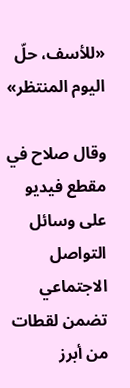«للأسف، حلّ اليوم المنتظر»

وقال صلاح في مقطع فيديو على وسائل التواصل الاجتماعي تضمن لقطات من أبرز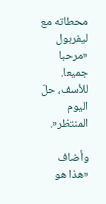محطاته مع ليفربول «مرحبا جميعا. للأسف، حلّ اليوم المنتظر«.

وأضاف «هذا هو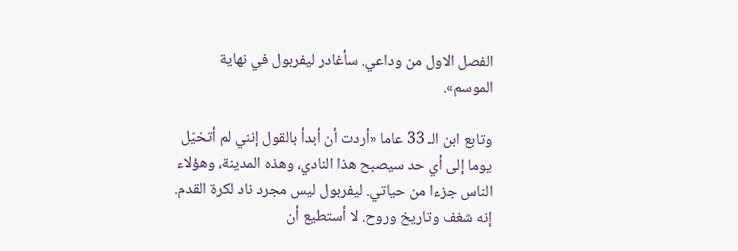الفصل الاول من وداعي. سأغادر ليفربول في نهاية الموسم».

وتابع ابن الـ 33 عاما «أردت أن أبدأ بالقول إنني لم أتخيّل يوما إلى أي حد سيصبح هذا النادي، وهذه المدينة، وهؤلاء الناس جزءا من حياتي. ليفربول ليس مجرد ناد لكرة القدم. إنه شغف وتاريخ وروح. لا أستطيع أن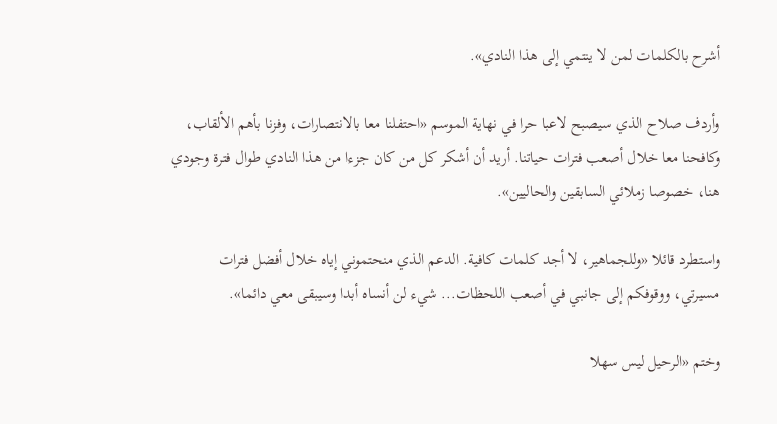أشرح بالكلمات لمن لا ينتمي إلى هذا النادي».

وأردف صلاح الذي سيصبح لاعبا حرا في نهاية الموسم «احتفلنا معا بالانتصارات، وفزنا بأهم الألقاب، وكافحنا معا خلال أصعب فترات حياتنا. أريد أن أشكر كل من كان جزءا من هذا النادي طوال فترة وجودي هنا، خصوصا زملائي السابقين والحاليين».

واستطرد قائلا «وللجماهير، لا أجد كلمات كافية. الدعم الذي منحتموني إياه خلال أفضل فترات مسيرتي، ووقوفكم إلى جانبي في أصعب اللحظات... شيء لن أنساه أبدا وسيبقى معي دائما».

وختم «الرحيل ليس سهلا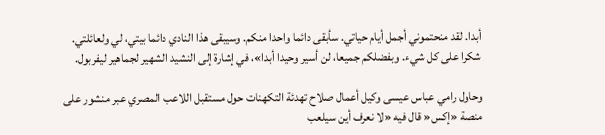أبدا. لقد منحتموني أجمل أيام حياتي. سأبقى دائما واحدا منكم. وسيبقى هذا النادي دائما بيتي، لي ولعائلتي. شكرا على كل شيء. وبفضلكم جميعا، لن أسير وحيدا أبدا»، في إشارة إلى النشيد الشهير لجماهير ليفربول.

وحاول رامي عباس عيسى وكيل أعمال صلاح تهدئة التكهنات حول مستقبل اللاعب المصري عبر منشور على منصة «إكس« قال فيه «لا نعرف أين سيلعب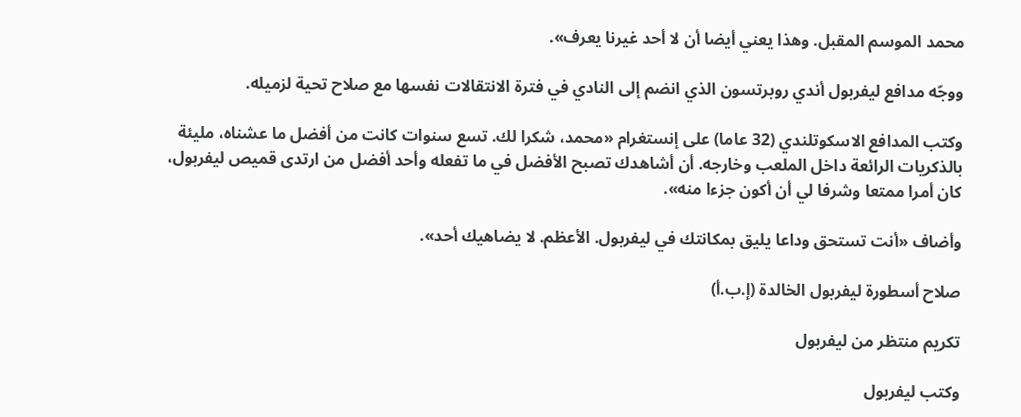محمد الموسم المقبل. وهذا يعني أيضا أن لا أحد غيرنا يعرف».

ووجّه مدافع ليفربول أندي روبرتسون الذي انضم إلى النادي في فترة الانتقالات نفسها مع صلاح تحية لزميله.

وكتب المدافع الاسكوتلندي (32 عاما) على إنستغرام «محمد، شكرا لك. تسع سنوات كانت من أفضل ما عشناه، مليئة بالذكريات الرائعة داخل الملعب وخارجه. أن أشاهدك تصبح الأفضل في ما تفعله وأحد أفضل من ارتدى قميص ليفربول، كان أمرا ممتعا وشرفا لي أن أكون جزءا منه».

وأضاف «أنت تستحق وداعا يليق بمكانتك في ليفربول. الأعظم. لا يضاهيك أحد».

صلاح أسطورة ليفربول الخالدة (إ.ب.أ)

تكريم منتظر من ليفربول

وكتب ليفربول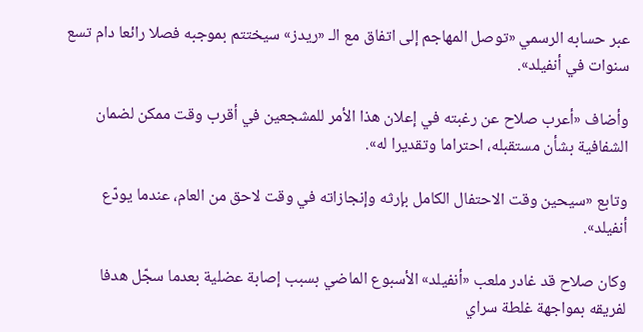عبر حسابه الرسمي «توصل المهاجم إلى اتفاق مع الـ «ريدز» سيختتم بموجبه فصلا رائعا دام تسع سنوات في أنفيلد».

وأضاف «أعرب صلاح عن رغبته في إعلان هذا الأمر للمشجعين في أقرب وقت ممكن لضمان الشفافية بشأن مستقبله، احتراما وتقديرا له».

وتابع «سيحين وقت الاحتفال الكامل بإرثه وإنجازاته في وقت لاحق من العام، عندما يودّع أنفيلد».

وكان صلاح قد غادر ملعب «أنفيلد» الأسبوع الماضي بسبب إصابة عضلية بعدما سجّل هدفا لفريقه بمواجهة غلطة سراي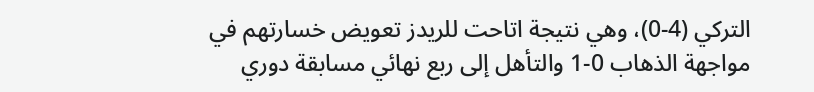التركي (4-0)، وهي نتيجة اتاحت للريدز تعويض خسارتهم في مواجهة الذهاب 0-1 والتأهل إلى ربع نهائي مسابقة دوري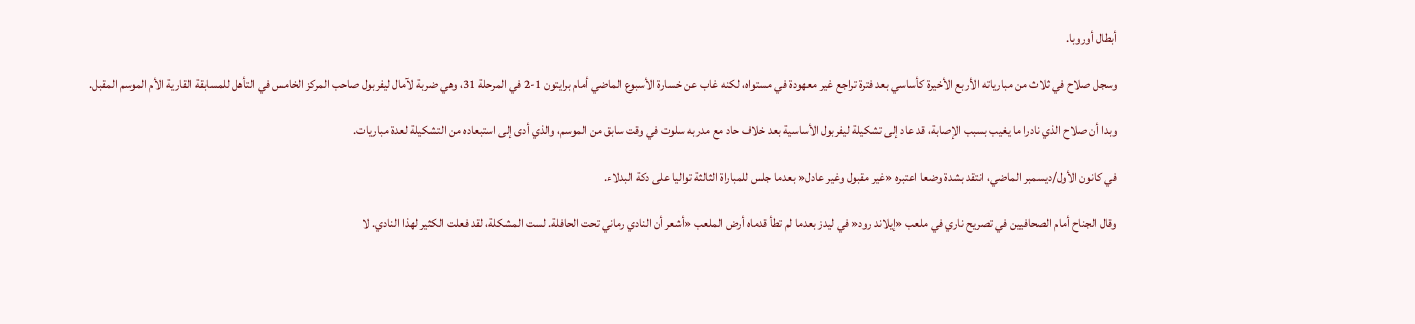أبطال أوروبا.

وسجل صلاح في ثلاث من مبارياته الأربع الأخيرة كأساسي بعد فترة تراجع غير معهودة في مستواه، لكنه غاب عن خسارة الأسبوع الماضي أمام برايتون 1-2 في المرحلة 31، وهي ضربة لآمال ليفربول صاحب المركز الخامس في التأهل للمسابقة القارية الأم الموسم المقبل.

وبدا أن صلاح الذي نادرا ما يغيب بسبب الإصابة، قد عاد إلى تشكيلة ليفربول الأساسية بعد خلاف حاد مع مدربه سلوت في وقت سابق من الموسم، والذي أدى إلى استبعاده من التشكيلة لعدة مباريات.

في كانون الأول/ديسمبر الماضي، انتقد بشدة وضعا اعتبره «غير مقبول وغير عادل« بعدما جلس للمباراة الثالثة تواليا على دكة البدلاء.

وقال الجناح أمام الصحافيين في تصريح ناري في ملعب «إيلاند رود« في ليدز بعدما لم تطأ قدماه أرض الملعب «أشعر أن النادي رماني تحت الحافلة. لست المشكلة، لقد فعلت الكثير لهذا النادي. لا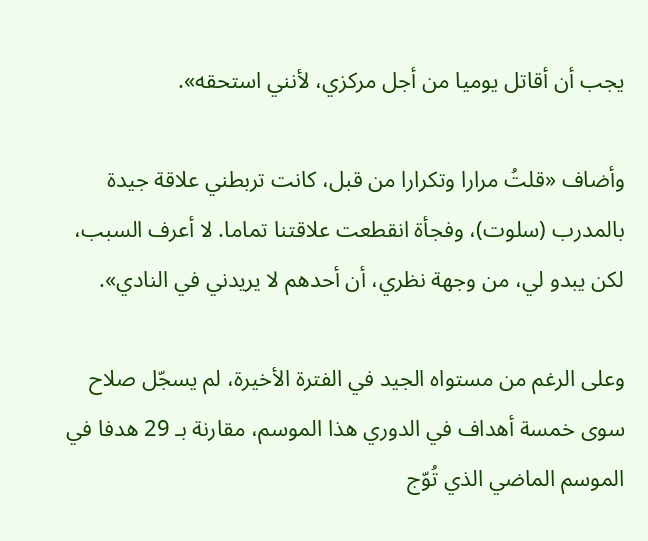يجب أن أقاتل يوميا من أجل مركزي، لأنني استحقه».

وأضاف «قلتُ مرارا وتكرارا من قبل، كانت تربطني علاقة جيدة بالمدرب (سلوت)، وفجأة انقطعت علاقتنا تماما. لا أعرف السبب، لكن يبدو لي، من وجهة نظري، أن أحدهم لا يريدني في النادي».

وعلى الرغم من مستواه الجيد في الفترة الأخيرة، لم يسجّل صلاح سوى خمسة أهداف في الدوري هذا الموسم، مقارنة بـ 29 هدفا في الموسم الماضي الذي تُوّج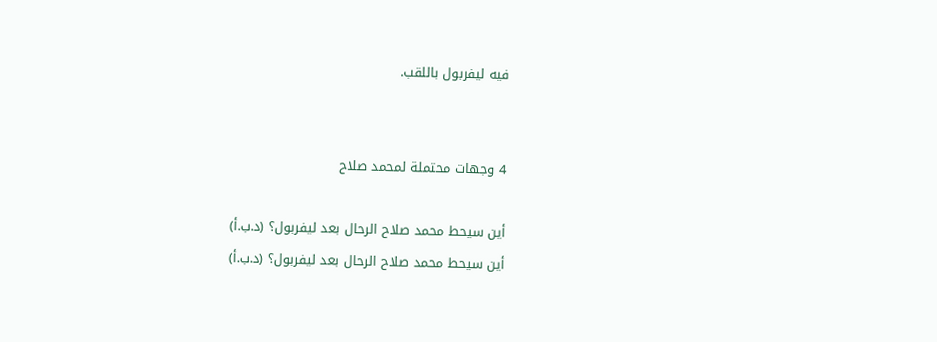فيه ليفربول باللقب.


4 وجهات محتملة لمحمد صلاح

أين سيحط محمد صلاح الرحال بعد ليفربول؟ (د.ب.أ)
أين سيحط محمد صلاح الرحال بعد ليفربول؟ (د.ب.أ)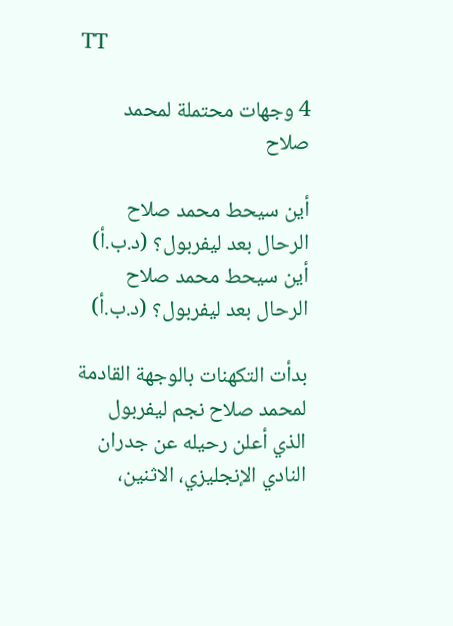TT

4 وجهات محتملة لمحمد صلاح

أين سيحط محمد صلاح الرحال بعد ليفربول؟ (د.ب.أ)
أين سيحط محمد صلاح الرحال بعد ليفربول؟ (د.ب.أ)

بدأت التكهنات بالوجهة القادمة لمحمد صلاح نجم ليفربول الذي أعلن رحيله عن جدران النادي الإنجليزي، الاثنين،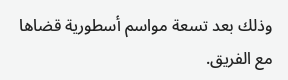وذلك بعد تسعة مواسم أسطورية قضاها مع الفريق.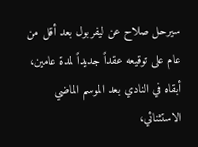سيرحل صلاح عن ليفربول بعد أقل من عام على توقيعه عقداً جديداً لمدة عامين، أبقاه في النادي بعد الموسم الماضي الاستثنائي،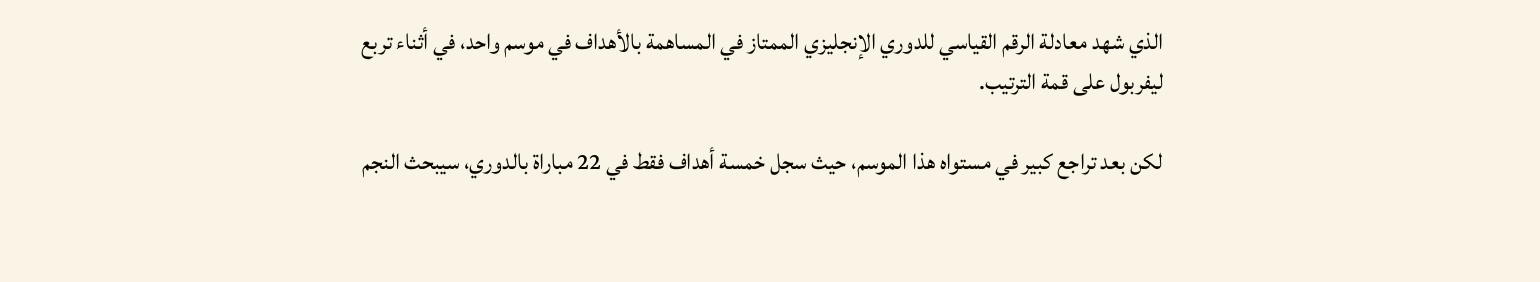الذي شهد معادلة الرقم القياسي للدوري الإنجليزي الممتاز في المساهمة بالأهداف في موسم واحد، في أثناء تربع ليفربول على قمة الترتيب.

لكن بعد تراجع كبير في مستواه هذا الموسم، حيث سجل خمسة أهداف فقط في 22 مباراة بالدوري، سيبحث النجم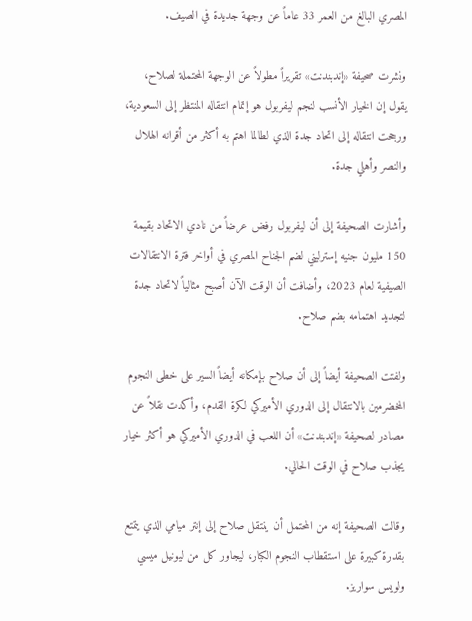المصري البالغ من العمر 33 عاماً عن وجهة جديدة في الصيف.

ونشرت صحيفة «إندبندنت» تقريراً مطولاً عن الوجهة المحتملة لصلاح، يقول إن الخيار الأنسب لنجم ليفربول هو إتمام انتقاله المنتظر إلى السعودية، ورجحت انتقاله إلى اتحاد جدة الذي لطالما اهتم به أكثر من أقرانه الهلال والنصر وأهلي جدة.

وأشارت الصحيفة إلى أن ليفربول رفض عرضاً من نادي الاتحاد بقيمة 150 مليون جنيه إسترليني لضم الجناح المصري في أواخر فترة الانتقالات الصيفية لعام 2023، وأضافت أن الوقت الآن أصبح مثالياً لاتحاد جدة لتجديد اهتمامه بضم صلاح.

ولفتت الصحيفة أيضاً إلى أن صلاح بإمكانه أيضاً السير على خطى النجوم المخضرمين بالانتقال إلى الدوري الأميركي لكرة القدم، وأكدت نقلاً عن مصادر لصحيفة «إندبندنت» أن اللعب في الدوري الأميركي هو أكثر خيار يجذب صلاح في الوقت الحالي.

وقالت الصحيفة إنه من المحتمل أن ينتقل صلاح إلى إنتر ميامي الذي يتمتع بقدرة كبيرة على استقطاب النجوم الكبار، ليجاور كل من ليونيل ميسي ولويس سواريز.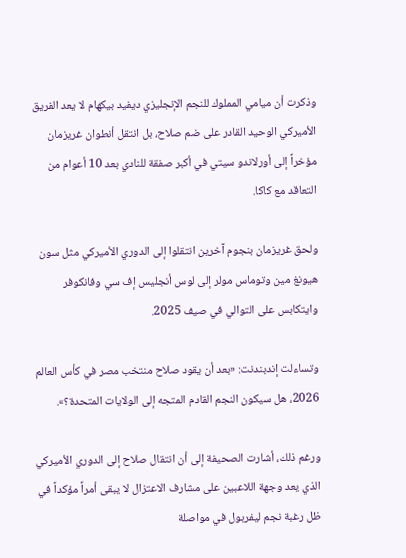وذكرت أن ميامي المملوك للنجم الإنجليزي ديفيد بيكهام لا يعد الفريق الأميركي الوحيد القادر على ضم صلاح، بل انتقل أنطوان غريزمان مؤخراً إلى أورلاندو سيتي في أكبر صفقة للنادي بعد 10 أعوام من التعاقد مع كاكا.

ولحق غريزمان بنجوم آخرين انتقلوا إلى الدوري الأميركي مثل سون هيونغ مين وتوماس مولر إلى لوس أنجليس إف سي وفانكوفر وايتكابس على التوالي في صيف 2025.

وتساءلت إندبندنت: «بعد أن يقود صلاح منتخب مصر في كأس العالم 2026، هل سيكون النجم القادم المتجه إلى الولايات المتحدة؟».

ورغم ذلك، أشارت الصحيفة إلى أن انتقال صلاح إلى الدوري الأميركي الذي يعد وجهة اللاعبين على مشارف الاعتزال لا يبقى أمراً مؤكداً في ظل رغبة نجم ليفربول في مواصلة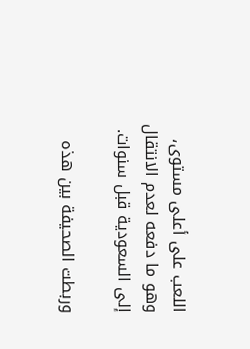اللعب على أعلى مستوى، وهو ما دفعه لعدم الانتقال إلى السعودية قبل سنوات.

وربطت الصحيفة بين هذه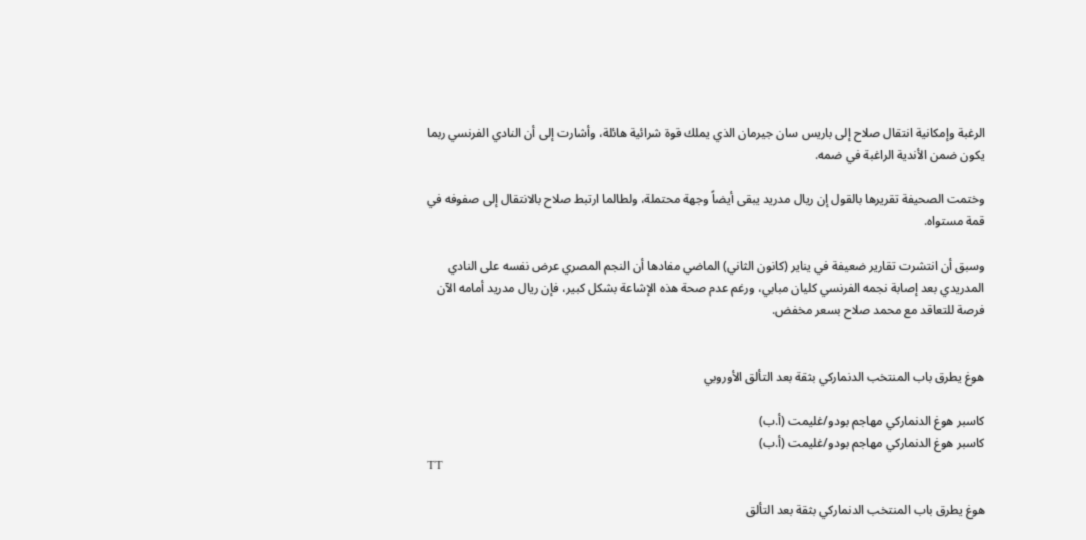الرغبة وإمكانية انتقال صلاح إلى باريس سان جيرمان الذي يملك قوة شرائية هائلة، وأشارت إلى أن النادي الفرنسي ربما يكون ضمن الأندية الراغبة في ضمه.

وختمت الصحيفة تقريرها بالقول إن ريال مدريد يبقى أيضاً وجهة محتملة، ولطالما ارتبط صلاح بالانتقال إلى صفوفه في قمة مستواه.

وسبق أن انتشرت تقارير ضعيفة في يناير (كانون الثاني) الماضي مفادها أن النجم المصري عرض نفسه على النادي المدريدي بعد إصابة نجمه الفرنسي كليان مبابي، ورغم عدم صحة هذه الإشاعة بشكل كبير، فإن ريال مدريد أمامه الآن فرصة للتعاقد مع محمد صلاح بسعر مخفض.


هوغ يطرق باب المنتخب الدنماركي بثقة بعد التألق الأوروبي

كاسبر هوغ الدنماركي مهاجم بودو/غليمت (أ.ب)
كاسبر هوغ الدنماركي مهاجم بودو/غليمت (أ.ب)
TT

هوغ يطرق باب المنتخب الدنماركي بثقة بعد التألق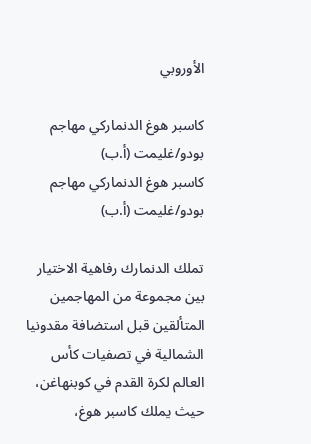الأوروبي

كاسبر هوغ الدنماركي مهاجم بودو/غليمت (أ.ب)
كاسبر هوغ الدنماركي مهاجم بودو/غليمت (أ.ب)

تملك الدنمارك رفاهية الاختيار بين مجموعة من المهاجمين المتألقين قبل استضافة مقدونيا الشمالية في تصفيات كأس العالم لكرة القدم في كوبنهاغن، حيث يملك كاسبر هوغ،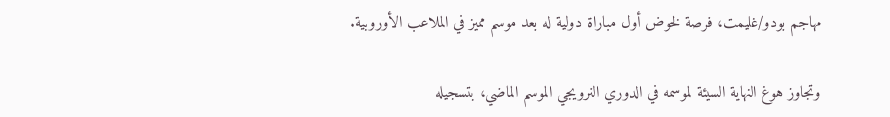مهاجم بودو/غليمت، فرصة لخوض أول مباراة دولية له بعد موسم مميز في الملاعب الأوروبية.

وتجاوز هوغ النهاية السيئة لموسمه في الدوري النرويجي الموسم الماضي، بتسجيله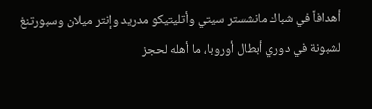أهدافاً في شباك مانشستر سيتي وأتليتيكو مدريد وإنتر ميلان وسبورتنغ لشبونة في دوري أبطال أوروبا، ما أهله لحجز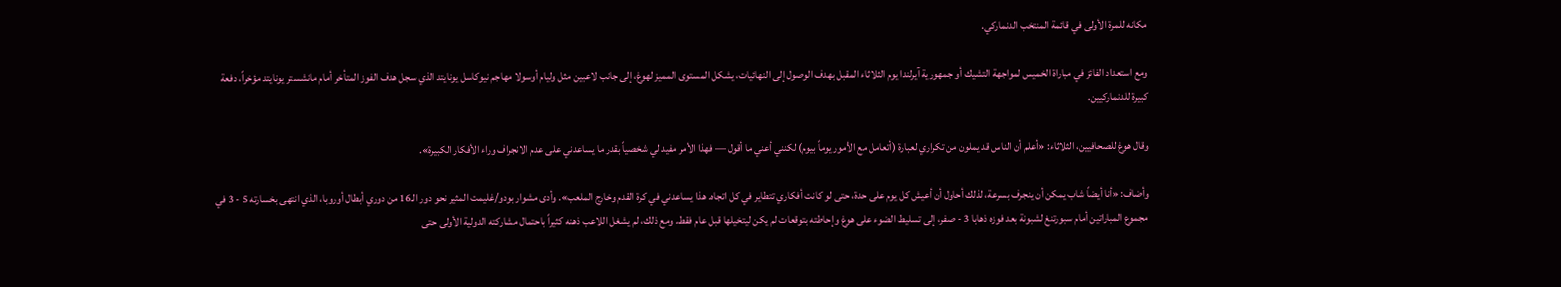مكانه للمرة الأولى في قائمة المنتخب الدنماركي.

ومع استعداد الفائز في مباراة الخميس لمواجهة التشيك أو جمهورية آيرلندا يوم الثلاثاء المقبل بهدف الوصول إلى النهائيات، يشكل المستوى المميز لهوغ، إلى جانب لاعبين مثل وليام أوسولا مهاجم نيوكاسل يونايتد الذي سجل هدف الفوز المتأخر أمام مانشستر يونايتد مؤخراً، دفعة كبيرة للدنماركيين.

وقال هوغ للصحافيين، الثلاثاء: «أعلم أن الناس قد يملون من تكراري لعبارة (أتعامل مع الأمور يوماً بيوم) لكنني أعني ما أقول — فهذا الأمر مفيد لي شخصياً بقدر ما يساعدني على عدم الانجراف وراء الأفكار الكبيرة».

وأضاف: «أنا أيضاً شاب يمكن أن ينجرف بسرعة، لذلك أحاول أن أعيش كل يوم على حدة، حتى لو كانت أفكاري تتطاير في كل اتجاه. هذا يساعدني في كرة القدم وخارج الملعب». وأدى مشوار بودو/غليمت المثير نحو دور الـ16 من دوري أبطال أوروبا، الذي انتهى بخسارته 5 - 3 في مجموع المباراتين أمام سبورتنغ لشبونة بعد فوزه ذهابا 3 - صفر، إلى تسليط الضوء على هوغ وإحاطته بتوقعات لم يكن ليتخيلها قبل عام فقط. ومع ذلك، لم يشغل اللاعب ذهنه كثيراً باحتمال مشاركته الدولية الأولى حتى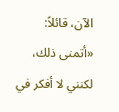الآن، قائلاً: «أتمنى ذلك، لكنني لا أفكر في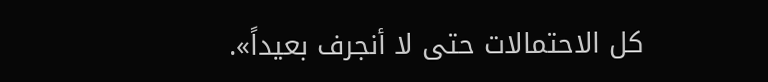كل الاحتمالات حتى لا أنجرف بعيداً».